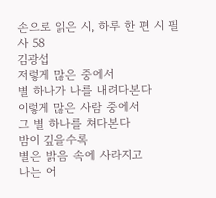손으로 읽은 시, 하루 한 편 시 필사 58
김광섭
저렇게 많은 중에서
별 하나가 나를 내려다본다
이렇게 많은 사람 중에서
그 별 하나를 쳐다본다
밤이 깊을수록
별은 밝음 속에 사라지고
나는 어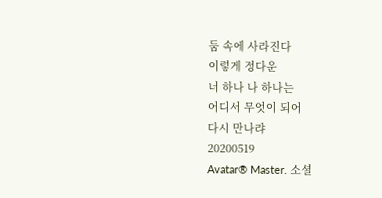둠 속에 사라진다
이렇게 정다운
너 하나 나 하나는
어디서 무엇이 되어
다시 만나랴
20200519
Avatar® Master. 소셜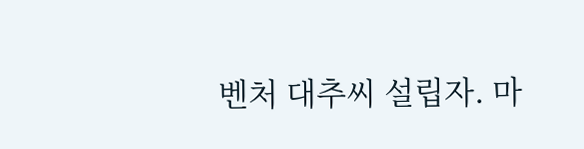벤처 대추씨 설립자. 마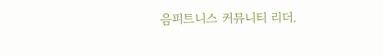음피트니스 커뮤니티 리더.